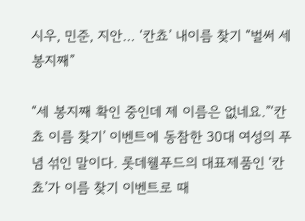시우, 민준, 지안… ‘칸쵸’ 내이름 찾기 “벌써 세 봉지째”

“세 봉지째 확인 중인데 제 이름은 없네요.”‘칸쵸 이름 찾기’ 이벤트에 동참한 30대 여성의 푸념 섞인 말이다. 롯데웰푸드의 대표제품인 ‘칸쵸’가 이름 찾기 이벤트로 때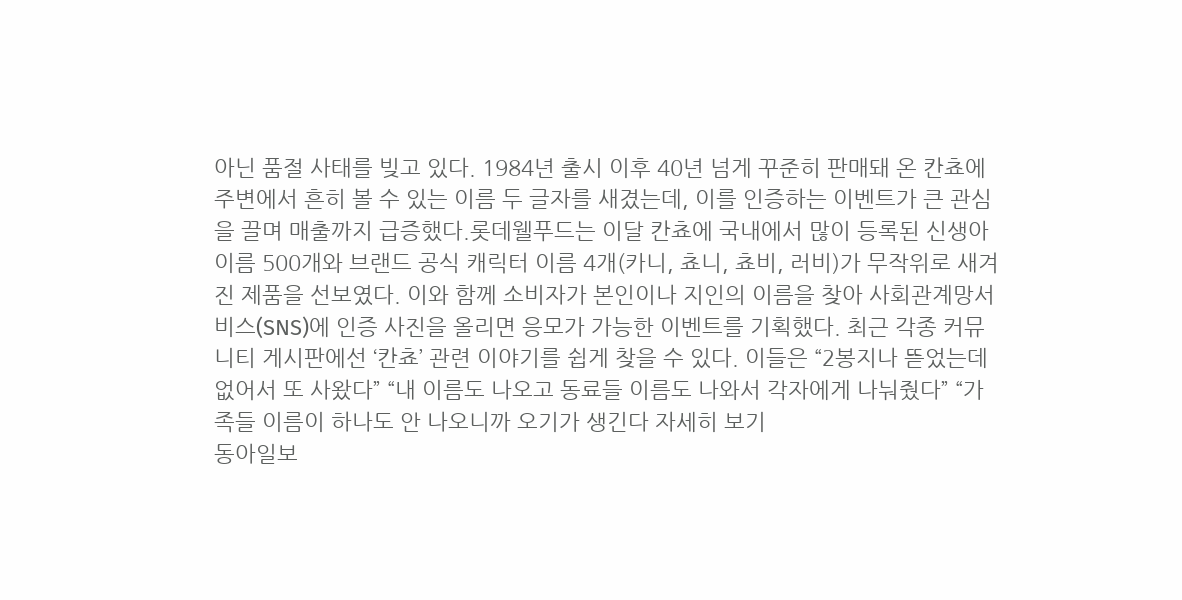아닌 품절 사태를 빚고 있다. 1984년 출시 이후 40년 넘게 꾸준히 판매돼 온 칸쵸에 주변에서 흔히 볼 수 있는 이름 두 글자를 새겼는데, 이를 인증하는 이벤트가 큰 관심을 끌며 매출까지 급증했다.롯데웰푸드는 이달 칸쵸에 국내에서 많이 등록된 신생아 이름 500개와 브랜드 공식 캐릭터 이름 4개(카니, 쵸니, 쵸비, 러비)가 무작위로 새겨진 제품을 선보였다. 이와 함께 소비자가 본인이나 지인의 이름을 찾아 사회관계망서비스(SNS)에 인증 사진을 올리면 응모가 가능한 이벤트를 기획했다. 최근 각종 커뮤니티 게시판에선 ‘칸쵸’ 관련 이야기를 쉽게 찾을 수 있다. 이들은 “2봉지나 뜯었는데 없어서 또 사왔다” “내 이름도 나오고 동료들 이름도 나와서 각자에게 나눠줬다” “가족들 이름이 하나도 안 나오니까 오기가 생긴다 자세히 보기
동아일보